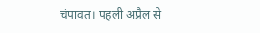चंपावत। पहली अप्रैल से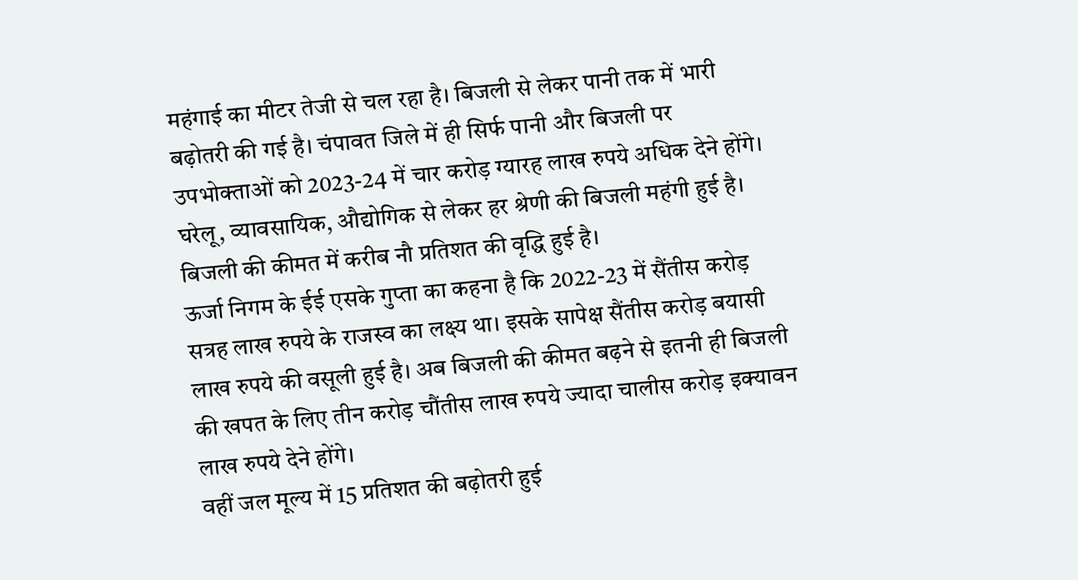महंगाई का मीटर तेजी से चल रहा है। बिजली से लेकर पानी तक में भारी बढ़ोतरी की गई है। चंपावत जिले में ही सिर्फ पानी और बिजली पर उपभोक्ताओं को 2023-24 में चार करोड़ ग्यारह लाख रुपये अधिक देने होंगे। घरेलू, व्यावसायिक, औद्योगिक से लेकर हर श्रेणी की बिजली महंगी हुई है। बिजली की कीमत में करीब नौ प्रतिशत की वृद्धि हुई है।
ऊर्जा निगम के ईई एसके गुप्ता का कहना है कि 2022-23 में सैंतीस करोड़ सत्रह लाख रुपये के राजस्व का लक्ष्य था। इसके सापेक्ष सैंतीस करोड़ बयासी लाख रुपये की वसूली हुई है। अब बिजली की कीमत बढ़ने से इतनी ही बिजली की खपत के लिए तीन करोड़ चौंतीस लाख रुपये ज्यादा चालीस करोड़ इक्यावन लाख रुपये देने होंगे।
वहीं जल मूल्य में 15 प्रतिशत की बढ़ोतरी हुई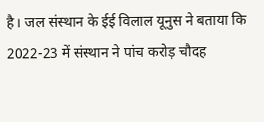है। जल संस्थान के ईई विलाल यूनुस ने बताया कि 2022-23 में संस्थान ने पांच करोड़ चौदह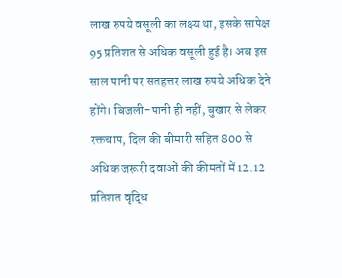लाख रुपये वसूली का लक्ष्य था, इसके सापेक्ष 95 प्रतिशत से अधिक वसूली हुई है। अब इस साल पानी पर सतहत्तर लाख रुपये अधिक देने होंगे। बिजली-पानी ही नहीं, बुखार से लेकर रक्तचाप, दिल की बीमारी सहित 800 से अधिक जरूरी दवाओं की कीमतों में 12.12 प्रतिशत वृद्धि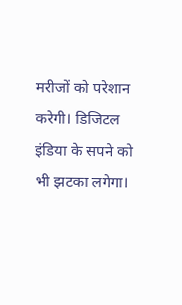मरीजों को परेशान करेगी। डिजिटल इंडिया के सपने को भी झटका लगेगा।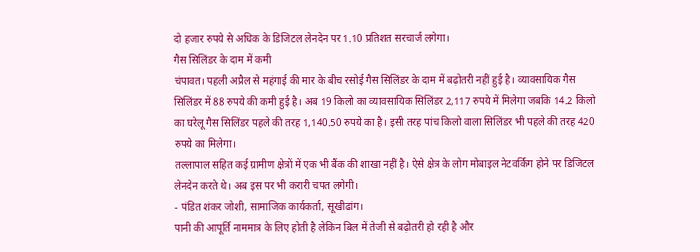दो हजार रुपये से अधिक के डिजिटल लेनदेन पर 1.10 प्रतिशत सरचार्ज लगेगा।
गैस सिलिंडर के दाम में कमी
चंपावत। पहली अप्रैल से महंगाई की मार के बीच रसोई गैस सिलिंडर के दाम में बढ़ोतरी नहीं हुई है। व्यावसायिक गैस सिलिंडर में 88 रुपये की कमी हुई है। अब 19 किलो का व्यावसायिक सिलिंडर 2,117 रुपये में मिलेगा जबकि 14.2 किलो का घरेलू गैस सिलिंडर पहले की तरह 1,140.50 रुपये का है। इसी तरह पांच किलो वाला सिलिंडर भी पहले की तरह 420 रुपये का मिलेगा।
तल्लापाल सहित कई ग्रामीण क्षेत्रों में एक भी बैंक की शाखा नहीं है। ऐसे क्षेत्र के लोग मोबाइल नेटवर्किंग होने पर डिजिटल लेनदेन करते थे। अब इस पर भी करारी चपत लगेगी।
- पंडित शंकर जोशी, सामाजिक कार्यकर्ता, सूखीढांग।
पानी की आपूर्ति नाममात्र के लिए होती है लेकिन बिल में तेजी से बढ़ोतरी हो रही है और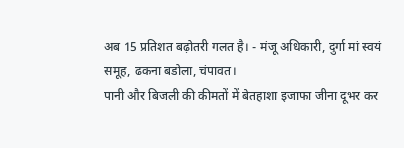अब 15 प्रतिशत बढ़ोतरी गलत है। - मंजू अधिकारी, दुर्गा मां स्वयं समूह, ढकना बडोला, चंपावत।
पानी और बिजली की कीमतों में बेतहाशा इजाफा जीना दूभर कर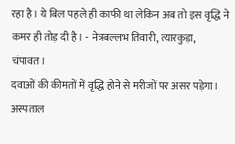रहा है। ये बिल पहले ही काफी था लेकिन अब तो इस वृद्धि ने कमर ही तोड़ दी है। - नेत्रबल्लभ तिवारी, त्यारकुड़ा, चंपावत।
दवाओं की कीमतों में वृद्धि होने से मरीजों पर असर पड़ेगा। अस्पताल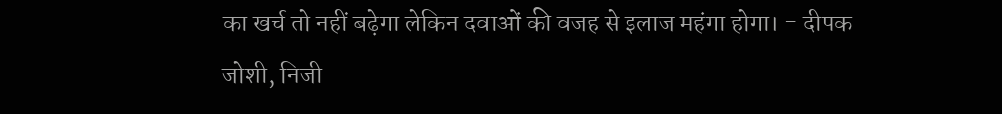का खर्च तो नहीं बढ़ेगा लेकिन दवाओं की वजह से इलाज महंगा होगा। - दीपक जोशी, निजी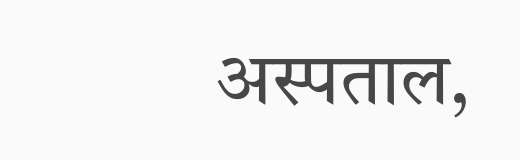अस्पताल,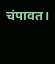चंपावत।